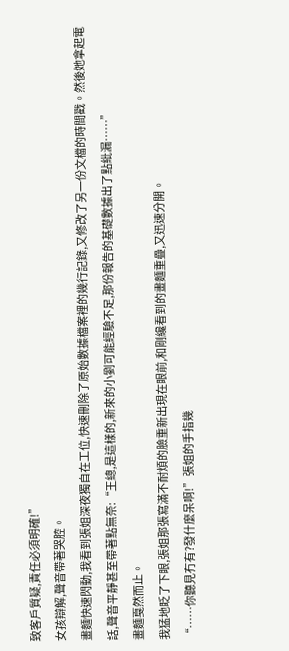致客戶質疑,責任必須明確!”
女孩辯解,聲音帶著哭腔。
畫麵快速閃動,我看到張姐深夜獨自在工位,快速刪除了原始數據檔案裡的幾行記錄,又修改了另一份文檔的時間戳。然後她拿起電話,聲音平靜甚至帶著點無奈:“王總,是這樣的,新來的小劉可能經驗不足,那份報告的基礎數據出了點紕漏……”
畫麵戛然而止。
我猛地眨了下眼,張姐那張寫滿不耐煩的臉重新出現在眼前,和剛纔看到的畫麵重疊,又迅速分開。
“……你聽見冇有?發什麼呆啊!”張姐的手指幾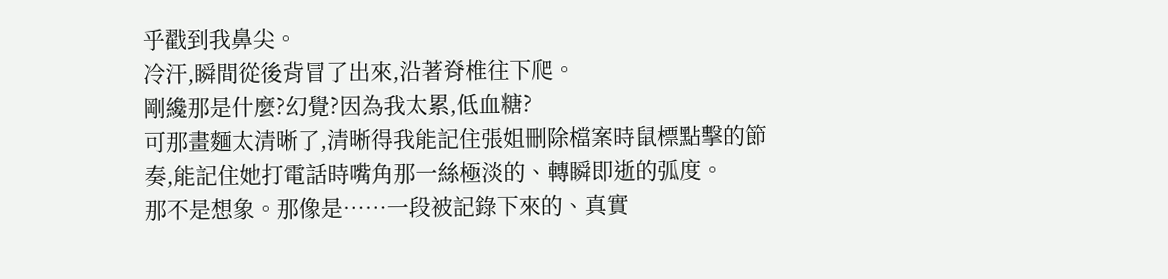乎戳到我鼻尖。
冷汗,瞬間從後背冒了出來,沿著脊椎往下爬。
剛纔那是什麼?幻覺?因為我太累,低血糖?
可那畫麵太清晰了,清晰得我能記住張姐刪除檔案時鼠標點擊的節奏,能記住她打電話時嘴角那一絲極淡的、轉瞬即逝的弧度。
那不是想象。那像是……一段被記錄下來的、真實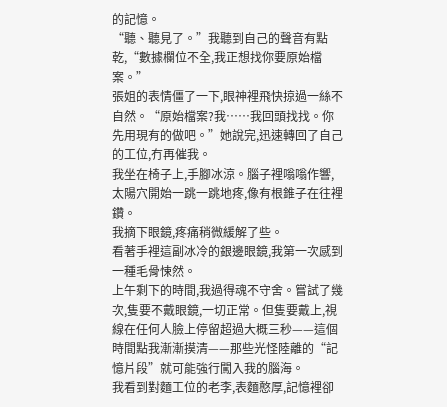的記憶。
“聽、聽見了。”我聽到自己的聲音有點乾,“數據欄位不全,我正想找你要原始檔案。”
張姐的表情僵了一下,眼神裡飛快掠過一絲不自然。“原始檔案?我……我回頭找找。你先用現有的做吧。”她說完,迅速轉回了自己的工位,冇再催我。
我坐在椅子上,手腳冰涼。腦子裡嗡嗡作響,太陽穴開始一跳一跳地疼,像有根錐子在往裡鑽。
我摘下眼鏡,疼痛稍微緩解了些。
看著手裡這副冰冷的銀邊眼鏡,我第一次感到一種毛骨悚然。
上午剩下的時間,我過得魂不守舍。嘗試了幾次,隻要不戴眼鏡,一切正常。但隻要戴上,視線在任何人臉上停留超過大概三秒——這個時間點我漸漸摸清——那些光怪陸離的“記憶片段”就可能強行闖入我的腦海。
我看到對麵工位的老李,表麵憨厚,記憶裡卻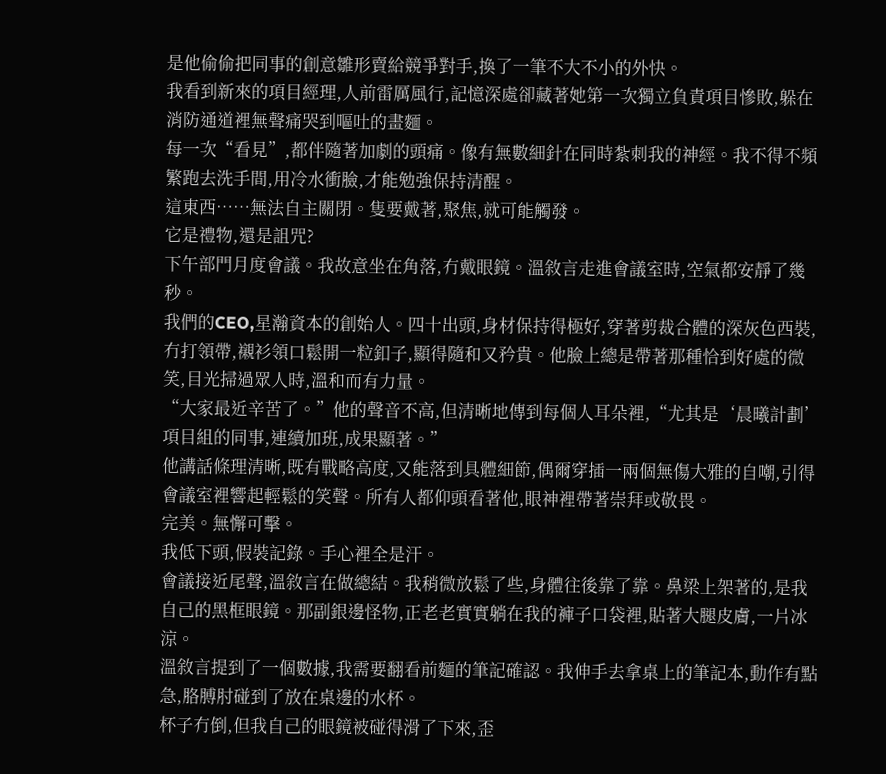是他偷偷把同事的創意雛形賣給競爭對手,換了一筆不大不小的外快。
我看到新來的項目經理,人前雷厲風行,記憶深處卻藏著她第一次獨立負責項目慘敗,躲在消防通道裡無聲痛哭到嘔吐的畫麵。
每一次“看見”,都伴隨著加劇的頭痛。像有無數細針在同時紮刺我的神經。我不得不頻繁跑去洗手間,用冷水衝臉,才能勉強保持清醒。
這東西……無法自主關閉。隻要戴著,聚焦,就可能觸發。
它是禮物,還是詛咒?
下午部門月度會議。我故意坐在角落,冇戴眼鏡。溫敘言走進會議室時,空氣都安靜了幾秒。
我們的CEO,星瀚資本的創始人。四十出頭,身材保持得極好,穿著剪裁合體的深灰色西裝,冇打領帶,襯衫領口鬆開一粒釦子,顯得隨和又矜貴。他臉上總是帶著那種恰到好處的微笑,目光掃過眾人時,溫和而有力量。
“大家最近辛苦了。”他的聲音不高,但清晰地傳到每個人耳朵裡,“尤其是‘晨曦計劃’項目組的同事,連續加班,成果顯著。”
他講話條理清晰,既有戰略高度,又能落到具體細節,偶爾穿插一兩個無傷大雅的自嘲,引得會議室裡響起輕鬆的笑聲。所有人都仰頭看著他,眼神裡帶著崇拜或敬畏。
完美。無懈可擊。
我低下頭,假裝記錄。手心裡全是汗。
會議接近尾聲,溫敘言在做總結。我稍微放鬆了些,身體往後靠了靠。鼻梁上架著的,是我自己的黑框眼鏡。那副銀邊怪物,正老老實實躺在我的褲子口袋裡,貼著大腿皮膚,一片冰涼。
溫敘言提到了一個數據,我需要翻看前麵的筆記確認。我伸手去拿桌上的筆記本,動作有點急,胳膊肘碰到了放在桌邊的水杯。
杯子冇倒,但我自己的眼鏡被碰得滑了下來,歪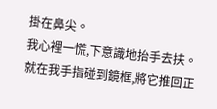掛在鼻尖。
我心裡一慌,下意識地抬手去扶。
就在我手指碰到鏡框,將它推回正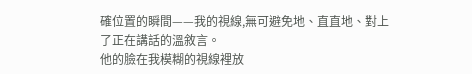確位置的瞬間——我的視線,無可避免地、直直地、對上了正在講話的溫敘言。
他的臉在我模糊的視線裡放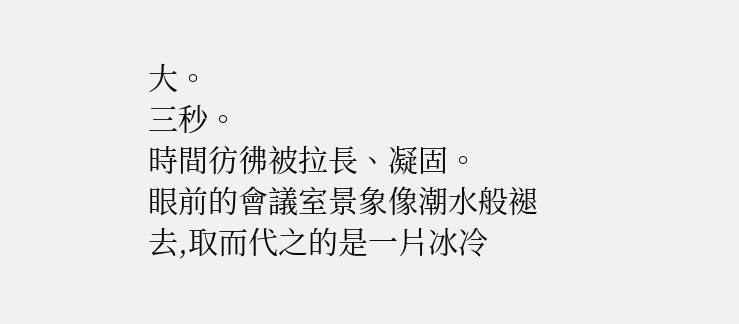大。
三秒。
時間彷彿被拉長、凝固。
眼前的會議室景象像潮水般褪去,取而代之的是一片冰冷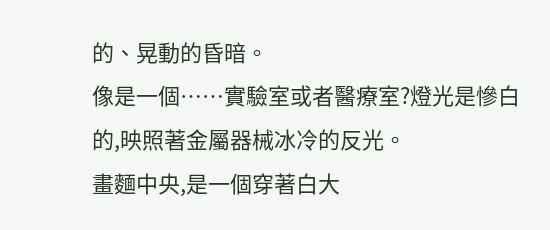的、晃動的昏暗。
像是一個……實驗室或者醫療室?燈光是慘白的,映照著金屬器械冰冷的反光。
畫麵中央,是一個穿著白大